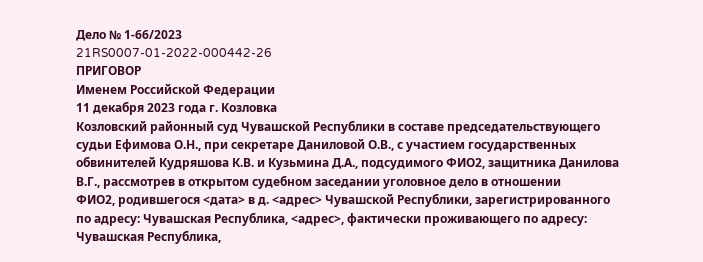Дело № 1-66/2023
21RS0007-01-2022-000442-26
ПРИГОВОР
Именем Российской Федерации
11 декабря 2023 года г. Козловка
Козловский районный суд Чувашской Республики в составе председательствующего судьи Ефимова О.Н., при секретаре Даниловой О.В., с участием государственных обвинителей Кудряшова К.В. и Кузьмина Д.А., подсудимого ФИО2, защитника Данилова В.Г., рассмотрев в открытом судебном заседании уголовное дело в отношении
ФИО2, родившегося <дата> в д. <адрес> Чувашской Республики, зарегистрированного по адресу: Чувашская Республика, <адрес>, фактически проживающего по адресу: Чувашская Республика,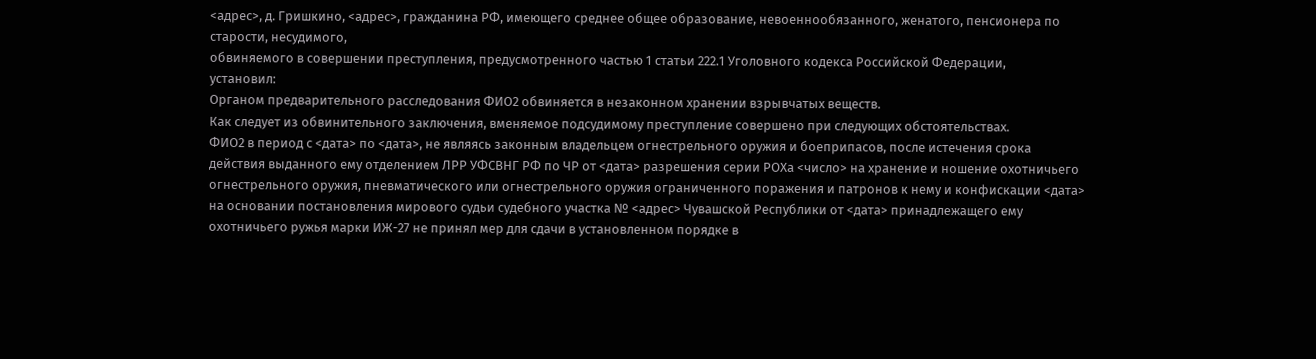<адрес>, д. Гришкино, <адрес>, гражданина РФ, имеющего среднее общее образование, невоеннообязанного, женатого, пенсионера по старости, несудимого,
обвиняемого в совершении преступления, предусмотренного частью 1 статьи 222.1 Уголовного кодекса Российской Федерации,
установил:
Органом предварительного расследования ФИО2 обвиняется в незаконном хранении взрывчатых веществ.
Как следует из обвинительного заключения, вменяемое подсудимому преступление совершено при следующих обстоятельствах.
ФИО2 в период с <дата> по <дата>, не являясь законным владельцем огнестрельного оружия и боеприпасов, после истечения срока действия выданного ему отделением ЛРР УФСВНГ РФ по ЧР от <дата> разрешения серии РОХа <число> на хранение и ношение охотничьего огнестрельного оружия, пневматического или огнестрельного оружия ограниченного поражения и патронов к нему и конфискации <дата> на основании постановления мирового судьи судебного участка № <адрес> Чувашской Республики от <дата> принадлежащего ему охотничьего ружья марки ИЖ-27 не принял мер для сдачи в установленном порядке в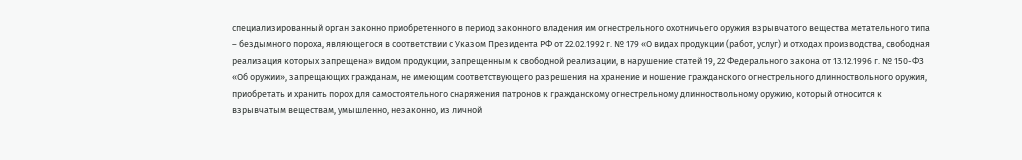специализированный орган законно приобретенного в период законного владения им огнестрельного охотничьего оружия взрывчатого вещества метательного типа – бездымного пороха, являющегося в соответствии с Указом Президента РФ от 22.02.1992 г. № 179 «О видах продукции (работ, услуг) и отходах производства, свободная реализация которых запрещена» видом продукции, запрещенным к свободной реализации, в нарушение статей 19, 22 Федерального закона от 13.12.1996 г. № 150-ФЗ «Об оружии», запрещающих гражданам, не имеющим соответствующего разрешения на хранение и ношение гражданского огнестрельного длинноствольного оружия, приобретать и хранить порох для самостоятельного снаряжения патронов к гражданскому огнестрельному длинноствольному оружию, который относится к взрывчатым веществам, умышленно, незаконно, из личной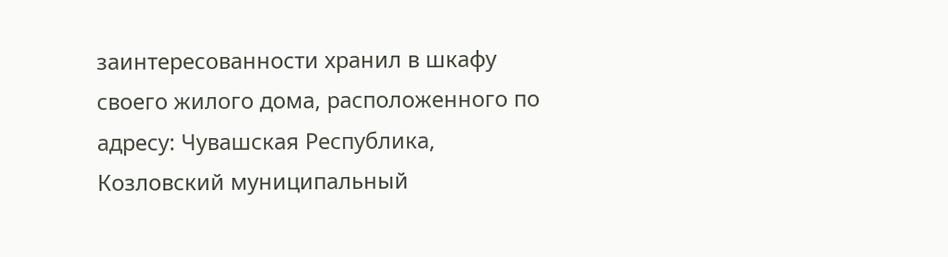заинтересованности хранил в шкафу своего жилого дома, расположенного по адресу: Чувашская Республика, Козловский муниципальный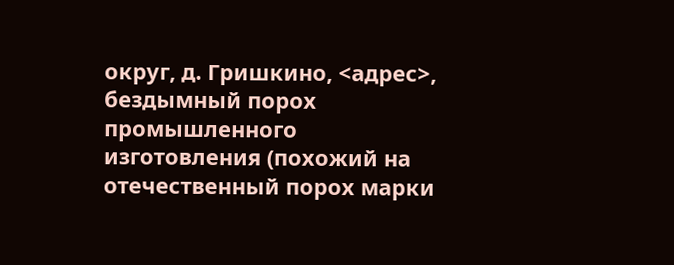округ, д. Гришкино, <адрес>, бездымный порох промышленного изготовления (похожий на отечественный порох марки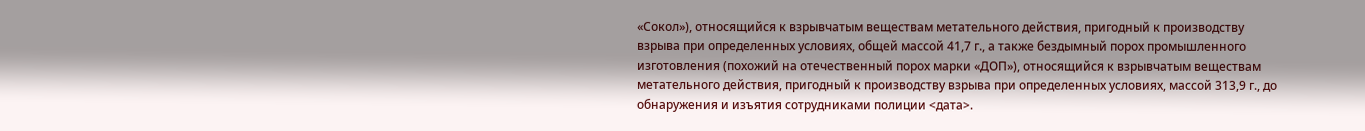«Сокол»), относящийся к взрывчатым веществам метательного действия, пригодный к производству взрыва при определенных условиях, общей массой 41,7 г., а также бездымный порох промышленного изготовления (похожий на отечественный порох марки «ДОП»), относящийся к взрывчатым веществам метательного действия, пригодный к производству взрыва при определенных условиях, массой 313,9 г., до обнаружения и изъятия сотрудниками полиции <дата>.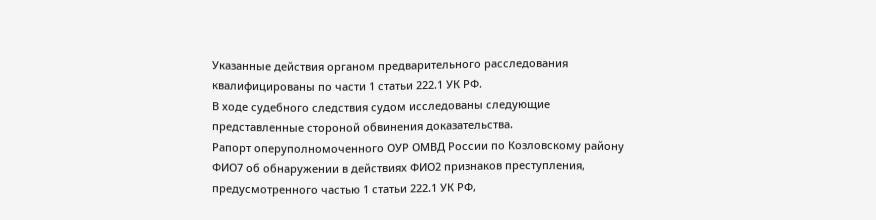Указанные действия органом предварительного расследования квалифицированы по части 1 статьи 222.1 УК РФ.
В ходе судебного следствия судом исследованы следующие представленные стороной обвинения доказательства.
Рапорт оперуполномоченного ОУР ОМВД России по Козловскому району ФИО7 об обнаружении в действиях ФИО2 признаков преступления, предусмотренного частью 1 статьи 222.1 УК РФ,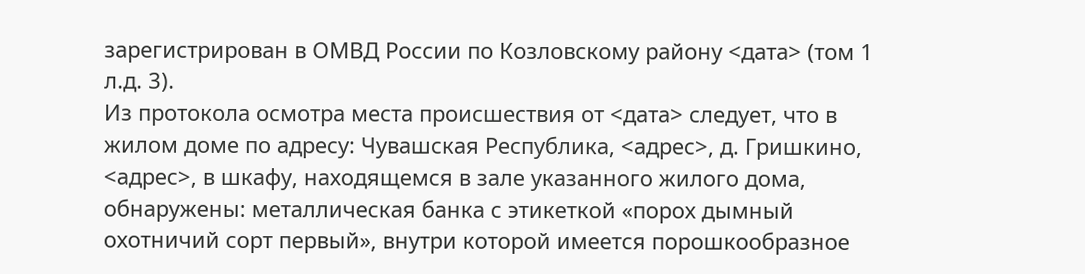зарегистрирован в ОМВД России по Козловскому району <дата> (том 1 л.д. 3).
Из протокола осмотра места происшествия от <дата> следует, что в жилом доме по адресу: Чувашская Республика, <адрес>, д. Гришкино, <адрес>, в шкафу, находящемся в зале указанного жилого дома, обнаружены: металлическая банка с этикеткой «порох дымный охотничий сорт первый», внутри которой имеется порошкообразное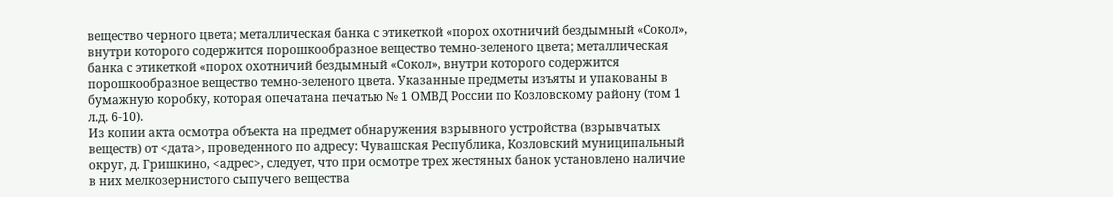вещество черного цвета; металлическая банка с этикеткой «порох охотничий бездымный «Сокол», внутри которого содержится порошкообразное вещество темно-зеленого цвета; металлическая банка с этикеткой «порох охотничий бездымный «Сокол», внутри которого содержится порошкообразное вещество темно-зеленого цвета. Указанные предметы изъяты и упакованы в бумажную коробку, которая опечатана печатью № 1 ОМВД России по Козловскому району (том 1 л.д. 6-10).
Из копии акта осмотра объекта на предмет обнаружения взрывного устройства (взрывчатых веществ) от <дата>, проведенного по адресу: Чувашская Республика, Козловский муниципальный округ, д. Гришкино, <адрес>, следует, что при осмотре трех жестяных банок установлено наличие в них мелкозернистого сыпучего вещества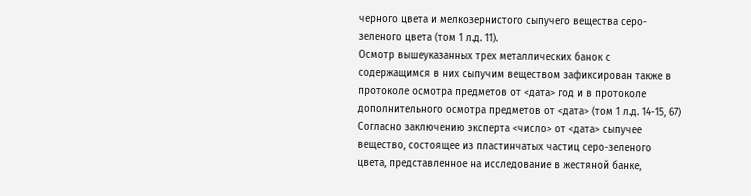черного цвета и мелкозернистого сыпучего вещества серо-зеленого цвета (том 1 л.д. 11).
Осмотр вышеуказанных трех металлических банок с содержащимся в них сыпучим веществом зафиксирован также в протоколе осмотра предметов от <дата> год и в протоколе дополнительного осмотра предметов от <дата> (том 1 л.д. 14-15, 67)
Согласно заключению эксперта <число> от <дата> сыпучее вещество, состоящее из пластинчатых частиц серо-зеленого цвета, представленное на исследование в жестяной банке,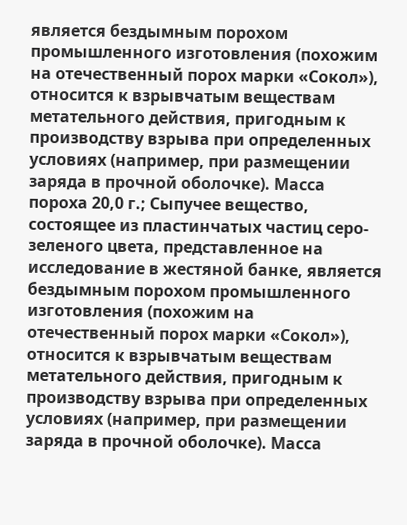является бездымным порохом промышленного изготовления (похожим на отечественный порох марки «Сокол»), относится к взрывчатым веществам метательного действия, пригодным к производству взрыва при определенных условиях (например, при размещении заряда в прочной оболочке). Масса пороха 20,0 г.; Сыпучее вещество, состоящее из пластинчатых частиц серо-зеленого цвета, представленное на исследование в жестяной банке, является бездымным порохом промышленного изготовления (похожим на отечественный порох марки «Сокол»), относится к взрывчатым веществам метательного действия, пригодным к производству взрыва при определенных условиях (например, при размещении заряда в прочной оболочке). Масса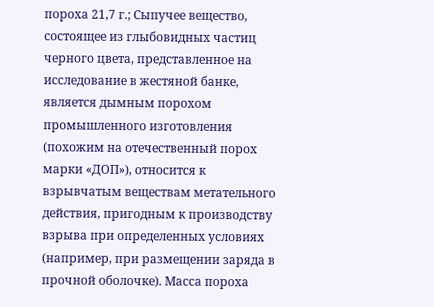пороха 21,7 г.; Сыпучее вещество, состоящее из глыбовидных частиц черного цвета, представленное на исследование в жестяной банке, является дымным порохом промышленного изготовления (похожим на отечественный порох марки «ДОП»), относится к взрывчатым веществам метательного действия, пригодным к производству взрыва при определенных условиях (например, при размещении заряда в прочной оболочке). Масса пороха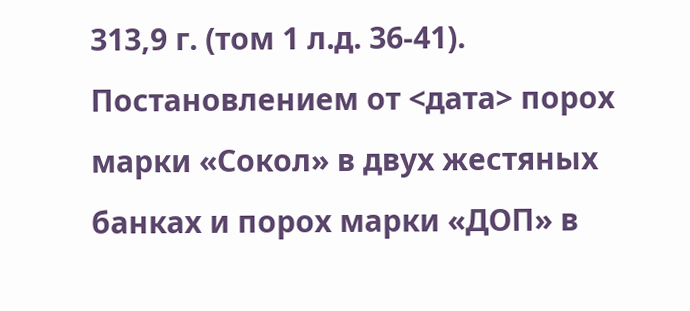313,9 г. (том 1 л.д. 36-41).
Постановлением от <дата> порох марки «Сокол» в двух жестяных банках и порох марки «ДОП» в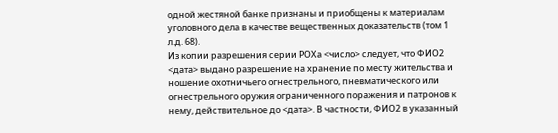одной жестяной банке признаны и приобщены к материалам уголовного дела в качестве вещественных доказательств (том 1 л.д. 68).
Из копии разрешения серии РОХа <число> следует, что ФИО2 <дата> выдано разрешение на хранение по месту жительства и ношение охотничьего огнестрельного, пневматического или огнестрельного оружия ограниченного поражения и патронов к нему, действительное до <дата>. В частности, ФИО2 в указанный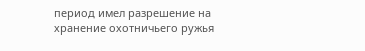период имел разрешение на хранение охотничьего ружья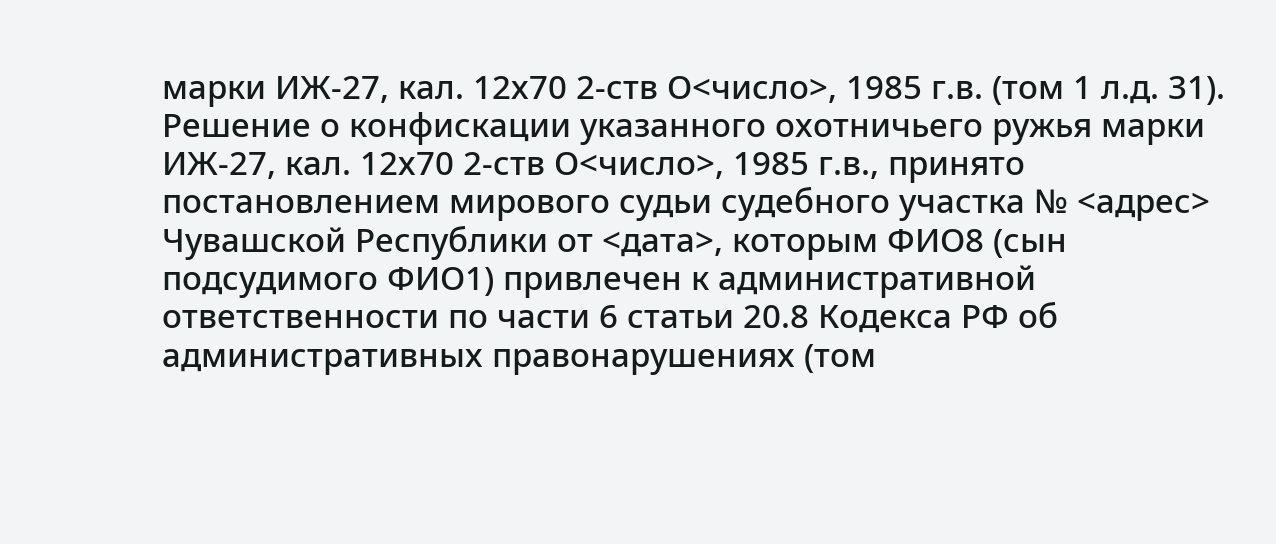марки ИЖ-27, кал. 12х70 2-ств О<число>, 1985 г.в. (том 1 л.д. 31).
Решение о конфискации указанного охотничьего ружья марки ИЖ-27, кал. 12х70 2-ств О<число>, 1985 г.в., принято постановлением мирового судьи судебного участка № <адрес> Чувашской Республики от <дата>, которым ФИО8 (сын подсудимого ФИО1) привлечен к административной ответственности по части 6 статьи 20.8 Кодекса РФ об административных правонарушениях (том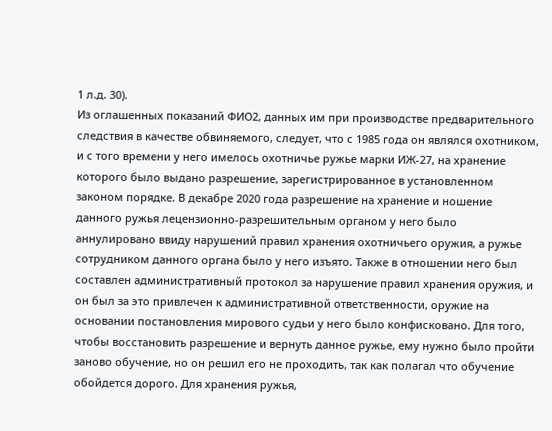1 л.д. 30).
Из оглашенных показаний ФИО2, данных им при производстве предварительного следствия в качестве обвиняемого, следует, что с 1985 года он являлся охотником, и с того времени у него имелось охотничье ружье марки ИЖ-27, на хранение которого было выдано разрешение, зарегистрированное в установленном законом порядке. В декабре 2020 года разрешение на хранение и ношение данного ружья лецензионно-разрешительным органом у него было аннулировано ввиду нарушений правил хранения охотничьего оружия, а ружье сотрудником данного органа было у него изъято. Также в отношении него был составлен административный протокол за нарушение правил хранения оружия, и он был за это привлечен к административной ответственности, оружие на основании постановления мирового судьи у него было конфисковано. Для того, чтобы восстановить разрешение и вернуть данное ружье, ему нужно было пройти заново обучение, но он решил его не проходить, так как полагал что обучение обойдется дорого. Для хранения ружья,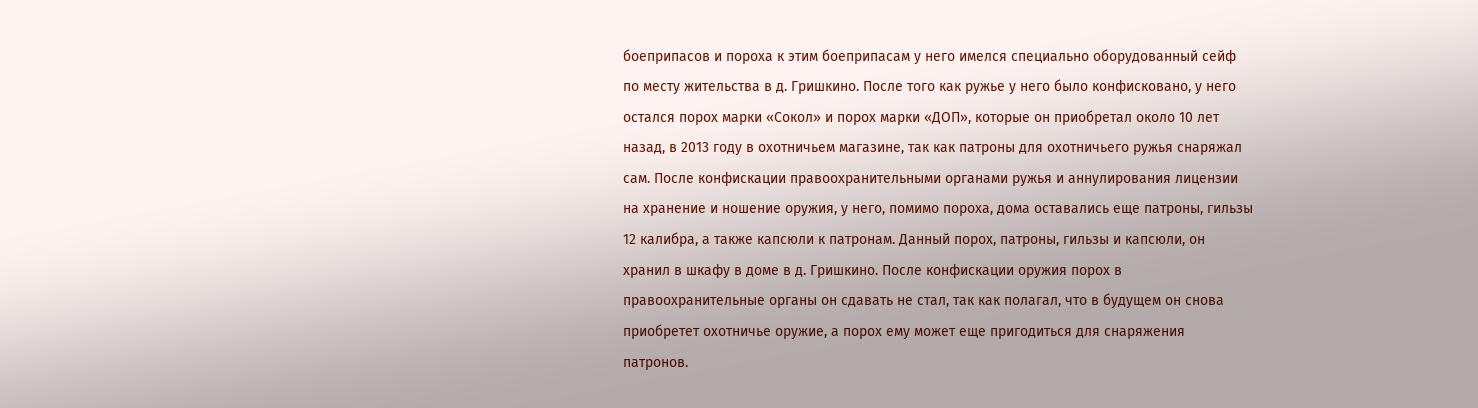боеприпасов и пороха к этим боеприпасам у него имелся специально оборудованный сейф по месту жительства в д. Гришкино. После того как ружье у него было конфисковано, у него остался порох марки «Сокол» и порох марки «ДОП», которые он приобретал около 10 лет назад, в 2013 году в охотничьем магазине, так как патроны для охотничьего ружья снаряжал сам. После конфискации правоохранительными органами ружья и аннулирования лицензии на хранение и ношение оружия, у него, помимо пороха, дома оставались еще патроны, гильзы 12 калибра, а также капсюли к патронам. Данный порох, патроны, гильзы и капсюли, он хранил в шкафу в доме в д. Гришкино. После конфискации оружия порох в правоохранительные органы он сдавать не стал, так как полагал, что в будущем он снова приобретет охотничье оружие, а порох ему может еще пригодиться для снаряжения патронов.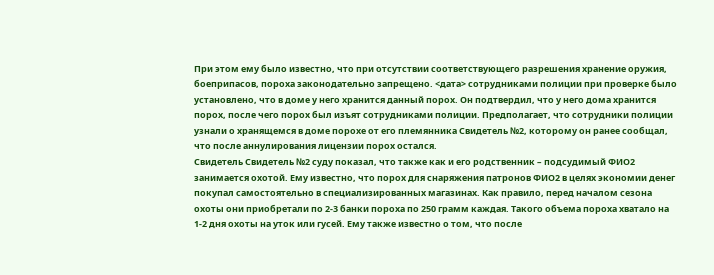При этом ему было известно, что при отсутствии соответствующего разрешения хранение оружия, боеприпасов, пороха законодательно запрещено. <дата> сотрудниками полиции при проверке было установлено, что в доме у него хранится данный порох. Он подтвердил, что у него дома хранится порох, после чего порох был изъят сотрудниками полиции. Предполагает, что сотрудники полиции узнали о хранящемся в доме порохе от его племянника Свидетель №2, которому он ранее сообщал, что после аннулирования лицензии порох остался.
Свидетель Свидетель №2 суду показал, что также как и его родственник – подсудимый ФИО2 занимается охотой. Ему известно, что порох для снаряжения патронов ФИО2 в целях экономии денег покупал самостоятельно в специализированных магазинах. Как правило, перед началом сезона охоты они приобретали по 2-3 банки пороха по 250 грамм каждая. Такого объема пороха хватало на 1-2 дня охоты на уток или гусей. Ему также известно о том, что после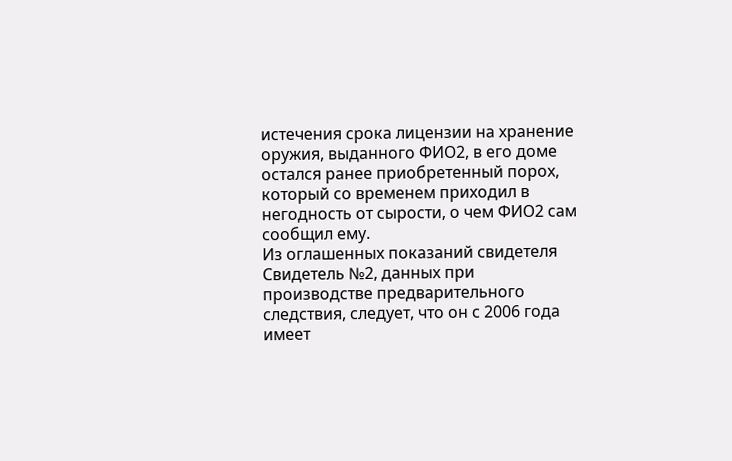истечения срока лицензии на хранение оружия, выданного ФИО2, в его доме остался ранее приобретенный порох, который со временем приходил в негодность от сырости, о чем ФИО2 сам сообщил ему.
Из оглашенных показаний свидетеля Свидетель №2, данных при производстве предварительного следствия, следует, что он с 2006 года имеет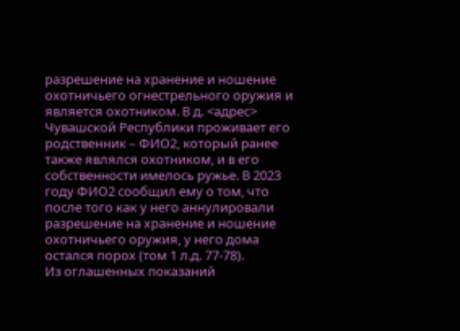разрешение на хранение и ношение охотничьего огнестрельного оружия и является охотником. В д. <адрес> Чувашской Республики проживает его родственник – ФИО2, который ранее также являлся охотником, и в его собственности имелось ружье. В 2023 году ФИО2 сообщил ему о том, что после того как у него аннулировали разрешение на хранение и ношение охотничьего оружия, у него дома остался порох (том 1 л.д. 77-78).
Из оглашенных показаний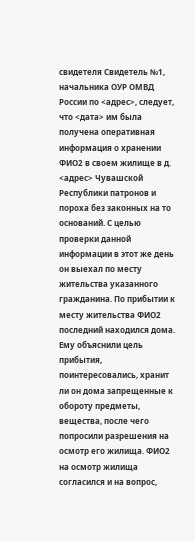свидетеля Свидетель №1, начальника ОУР ОМВД России по <адрес>, следует, что <дата> им была получена оперативная информация о хранении ФИО2 в своем жилище в д. <адрес> Чувашской Республики патронов и пороха без законных на то оснований. С целью проверки данной информации в этот же день он выехал по месту жительства указанного гражданина. По прибытии к месту жительства ФИО2 последний находился дома. Ему объяснили цель прибытия, поинтересовались, хранит ли он дома запрещенные к обороту предметы, вещества, после чего попросили разрешения на осмотр его жилища. ФИО2 на осмотр жилища согласился и на вопрос,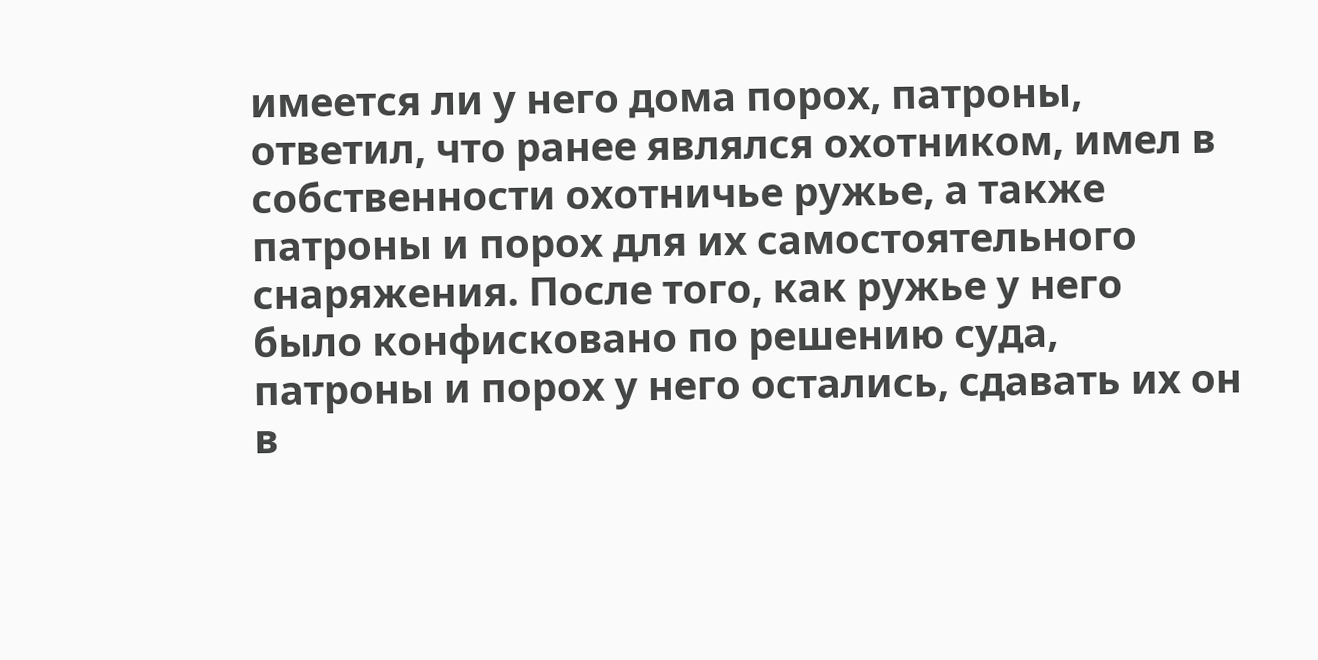имеется ли у него дома порох, патроны, ответил, что ранее являлся охотником, имел в собственности охотничье ружье, а также патроны и порох для их самостоятельного снаряжения. После того, как ружье у него было конфисковано по решению суда, патроны и порох у него остались, сдавать их он в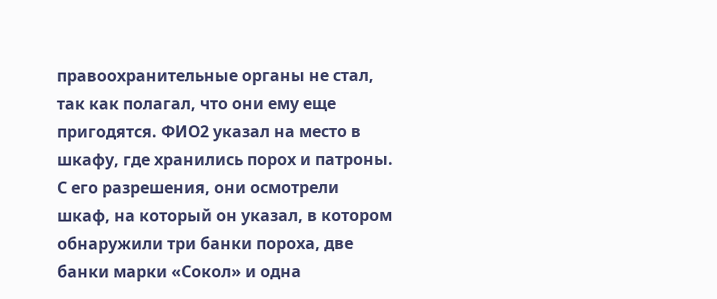правоохранительные органы не стал, так как полагал, что они ему еще пригодятся. ФИО2 указал на место в шкафу, где хранились порох и патроны. С его разрешения, они осмотрели шкаф, на который он указал, в котором обнаружили три банки пороха, две банки марки «Сокол» и одна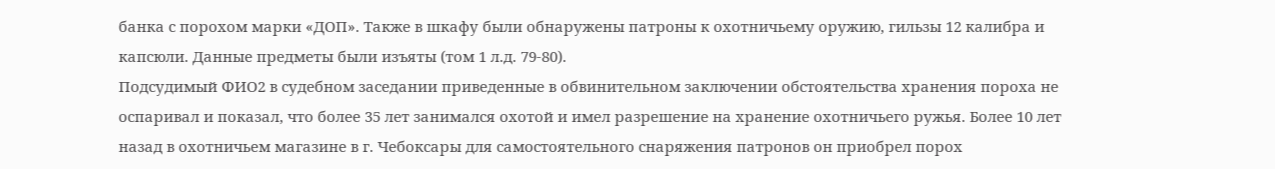банка с порохом марки «ДОП». Также в шкафу были обнаружены патроны к охотничьему оружию, гильзы 12 калибра и капсюли. Данные предметы были изъяты (том 1 л.д. 79-80).
Подсудимый ФИО2 в судебном заседании приведенные в обвинительном заключении обстоятельства хранения пороха не оспаривал и показал, что более 35 лет занимался охотой и имел разрешение на хранение охотничьего ружья. Более 10 лет назад в охотничьем магазине в г. Чебоксары для самостоятельного снаряжения патронов он приобрел порох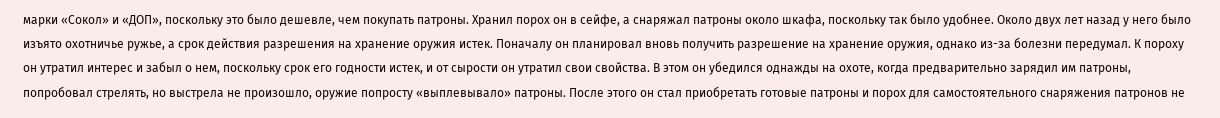марки «Сокол» и «ДОП», поскольку это было дешевле, чем покупать патроны. Хранил порох он в сейфе, а снаряжал патроны около шкафа, поскольку так было удобнее. Около двух лет назад у него было изъято охотничье ружье, а срок действия разрешения на хранение оружия истек. Поначалу он планировал вновь получить разрешение на хранение оружия, однако из-за болезни передумал. К пороху он утратил интерес и забыл о нем, поскольку срок его годности истек, и от сырости он утратил свои свойства. В этом он убедился однажды на охоте, когда предварительно зарядил им патроны, попробовал стрелять, но выстрела не произошло, оружие попросту «выплевывало» патроны. После этого он стал приобретать готовые патроны и порох для самостоятельного снаряжения патронов не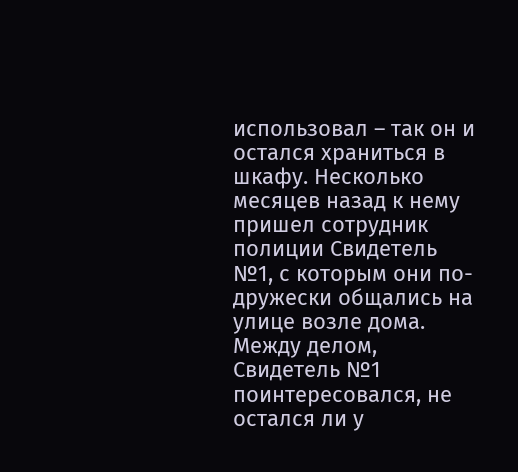использовал – так он и остался храниться в шкафу. Несколько месяцев назад к нему пришел сотрудник полиции Свидетель №1, с которым они по-дружески общались на улице возле дома. Между делом, Свидетель №1 поинтересовался, не остался ли у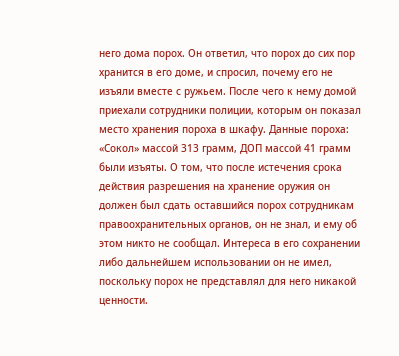него дома порох. Он ответил, что порох до сих пор хранится в его доме, и спросил, почему его не изъяли вместе с ружьем. После чего к нему домой приехали сотрудники полиции, которым он показал место хранения пороха в шкафу. Данные пороха: «Сокол» массой 313 грамм, ДОП массой 41 грамм были изъяты. О том, что после истечения срока действия разрешения на хранение оружия он должен был сдать оставшийся порох сотрудникам правоохранительных органов, он не знал, и ему об этом никто не сообщал. Интереса в его сохранении либо дальнейшем использовании он не имел, поскольку порох не представлял для него никакой ценности.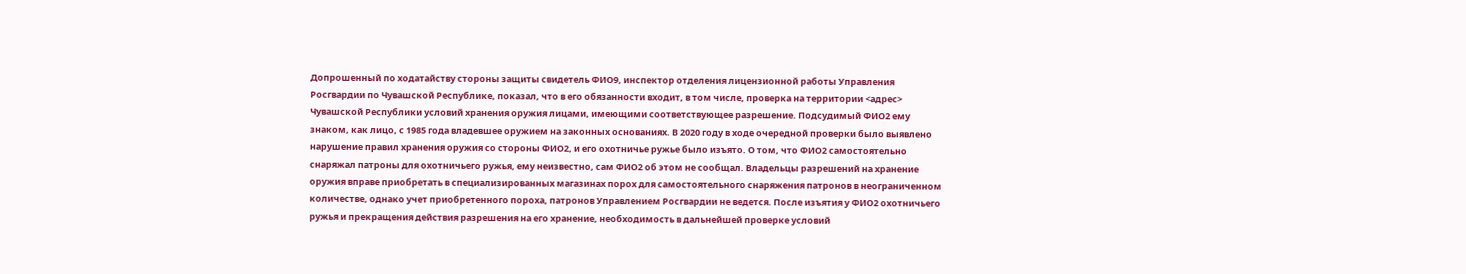Допрошенный по ходатайству стороны защиты свидетель ФИО9, инспектор отделения лицензионной работы Управления Росгвардии по Чувашской Республике, показал, что в его обязанности входит, в том числе, проверка на территории <адрес> Чувашской Республики условий хранения оружия лицами, имеющими соответствующее разрешение. Подсудимый ФИО2 ему знаком, как лицо, с 1985 года владевшее оружием на законных основаниях. В 2020 году в ходе очередной проверки было выявлено нарушение правил хранения оружия со стороны ФИО2, и его охотничье ружье было изъято. О том, что ФИО2 самостоятельно снаряжал патроны для охотничьего ружья, ему неизвестно, сам ФИО2 об этом не сообщал. Владельцы разрешений на хранение оружия вправе приобретать в специализированных магазинах порох для самостоятельного снаряжения патронов в неограниченном количестве, однако учет приобретенного пороха, патронов Управлением Росгвардии не ведется. После изъятия у ФИО2 охотничьего ружья и прекращения действия разрешения на его хранение, необходимость в дальнейшей проверке условий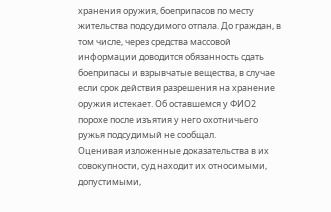хранения оружия, боеприпасов по месту жительства подсудимого отпала. До граждан, в том числе, через средства массовой информации доводится обязанность сдать боеприпасы и взрывчатые вещества, в случае если срок действия разрешения на хранение оружия истекает. Об оставшемся у ФИО2 порохе после изъятия у него охотничьего ружья подсудимый не сообщал.
Оценивая изложенные доказательства в их совокупности, суд находит их относимыми, допустимыми,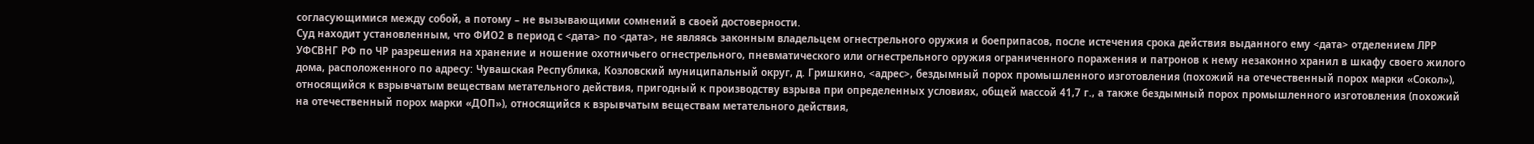согласующимися между собой, а потому – не вызывающими сомнений в своей достоверности.
Суд находит установленным, что ФИО2 в период с <дата> по <дата>, не являясь законным владельцем огнестрельного оружия и боеприпасов, после истечения срока действия выданного ему <дата> отделением ЛРР УФСВНГ РФ по ЧР разрешения на хранение и ношение охотничьего огнестрельного, пневматического или огнестрельного оружия ограниченного поражения и патронов к нему незаконно хранил в шкафу своего жилого дома, расположенного по адресу: Чувашская Республика, Козловский муниципальный округ, д. Гришкино, <адрес>, бездымный порох промышленного изготовления (похожий на отечественный порох марки «Сокол»), относящийся к взрывчатым веществам метательного действия, пригодный к производству взрыва при определенных условиях, общей массой 41,7 г., а также бездымный порох промышленного изготовления (похожий на отечественный порох марки «ДОП»), относящийся к взрывчатым веществам метательного действия,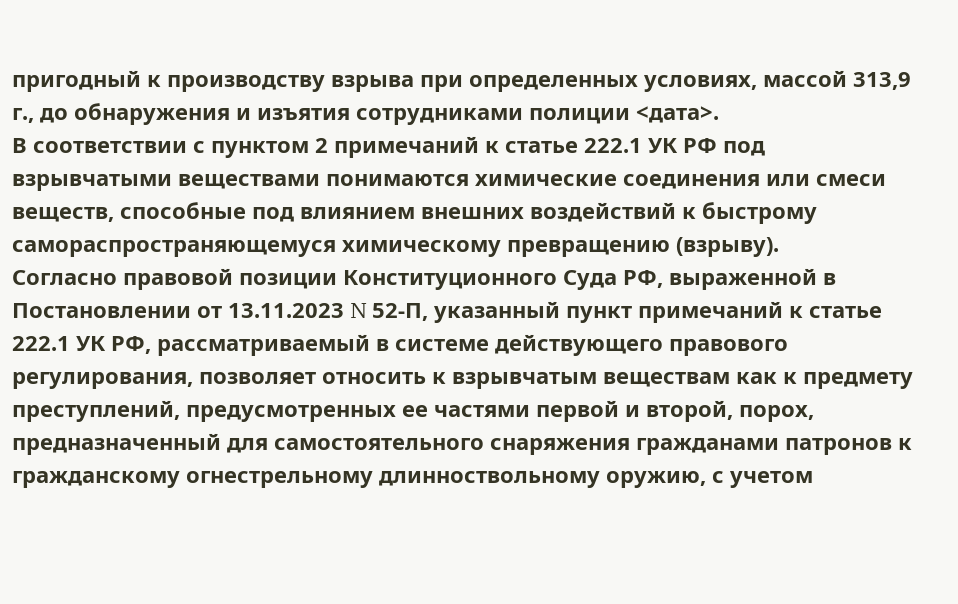пригодный к производству взрыва при определенных условиях, массой 313,9 г., до обнаружения и изъятия сотрудниками полиции <дата>.
В соответствии с пунктом 2 примечаний к статье 222.1 УК РФ под взрывчатыми веществами понимаются химические соединения или смеси веществ, способные под влиянием внешних воздействий к быстрому самораспространяющемуся химическому превращению (взрыву).
Согласно правовой позиции Конституционного Суда РФ, выраженной в Постановлении от 13.11.2023 N 52-П, указанный пункт примечаний к статье 222.1 УК РФ, рассматриваемый в системе действующего правового регулирования, позволяет относить к взрывчатым веществам как к предмету преступлений, предусмотренных ее частями первой и второй, порох, предназначенный для самостоятельного снаряжения гражданами патронов к гражданскому огнестрельному длинноствольному оружию, с учетом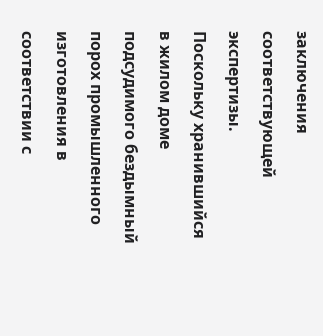заключения соответствующей экспертизы.
Поскольку хранившийся в жилом доме подсудимого бездымный порох промышленного изготовления в соответствии с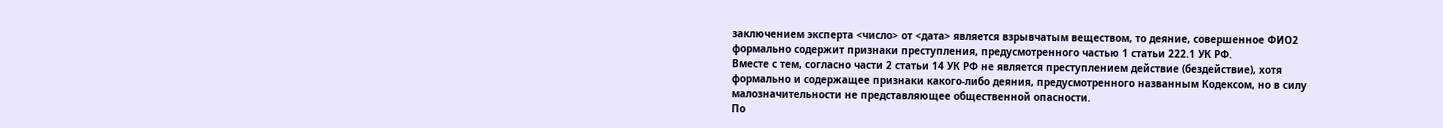заключением эксперта <число> от <дата> является взрывчатым веществом, то деяние, совершенное ФИО2 формально содержит признаки преступления, предусмотренного частью 1 статьи 222.1 УК РФ.
Вместе с тем, согласно части 2 статьи 14 УК РФ не является преступлением действие (бездействие), хотя формально и содержащее признаки какого-либо деяния, предусмотренного названным Кодексом, но в силу малозначительности не представляющее общественной опасности.
По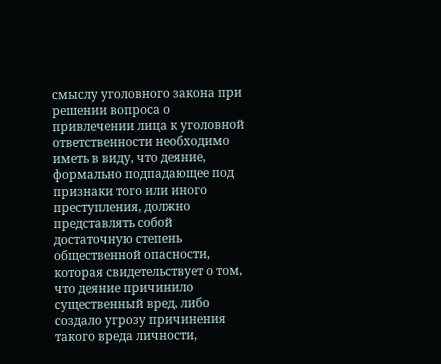смыслу уголовного закона при решении вопроса о привлечении лица к уголовной ответственности необходимо иметь в виду, что деяние, формально подпадающее под признаки того или иного преступления, должно представлять собой достаточную степень общественной опасности, которая свидетельствует о том, что деяние причинило существенный вред, либо создало угрозу причинения такого вреда личности,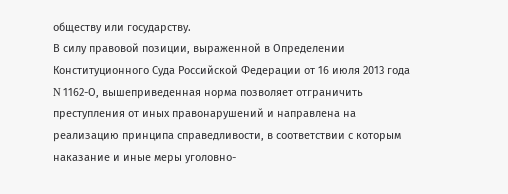обществу или государству.
В силу правовой позиции, выраженной в Определении Конституционного Суда Российской Федерации от 16 июля 2013 года N 1162-О, вышеприведенная норма позволяет отграничить преступления от иных правонарушений и направлена на реализацию принципа справедливости, в соответствии с которым наказание и иные меры уголовно-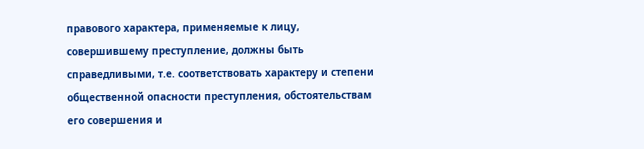правового характера, применяемые к лицу, совершившему преступление, должны быть справедливыми, т.е. соответствовать характеру и степени общественной опасности преступления, обстоятельствам его совершения и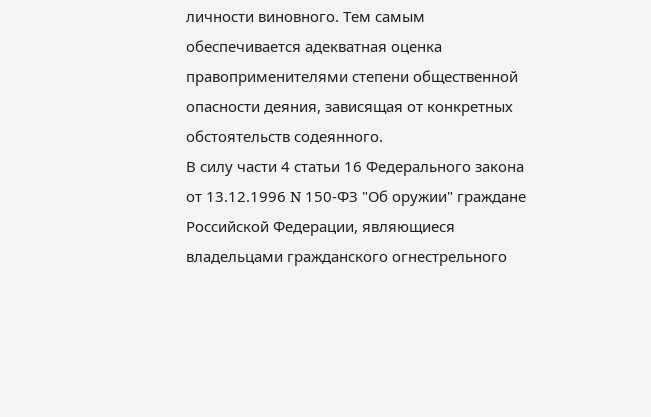личности виновного. Тем самым обеспечивается адекватная оценка правоприменителями степени общественной опасности деяния, зависящая от конкретных обстоятельств содеянного.
В силу части 4 статьи 16 Федерального закона от 13.12.1996 N 150-ФЗ "Об оружии" граждане Российской Федерации, являющиеся владельцами гражданского огнестрельного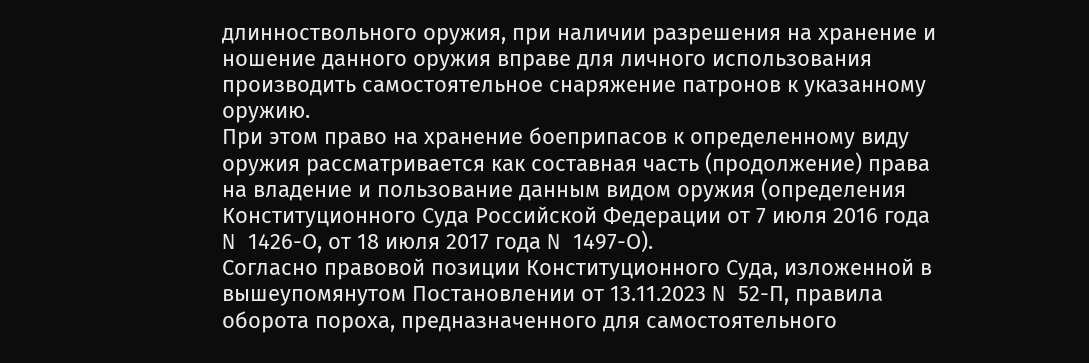длинноствольного оружия, при наличии разрешения на хранение и ношение данного оружия вправе для личного использования производить самостоятельное снаряжение патронов к указанному оружию.
При этом право на хранение боеприпасов к определенному виду оружия рассматривается как составная часть (продолжение) права на владение и пользование данным видом оружия (определения Конституционного Суда Российской Федерации от 7 июля 2016 года N 1426-О, от 18 июля 2017 года N 1497-О).
Согласно правовой позиции Конституционного Суда, изложенной в вышеупомянутом Постановлении от 13.11.2023 N 52-П, правила оборота пороха, предназначенного для самостоятельного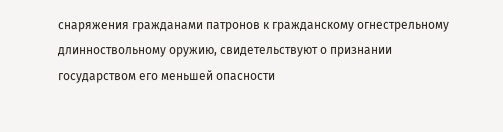снаряжения гражданами патронов к гражданскому огнестрельному длинноствольному оружию, свидетельствуют о признании государством его меньшей опасности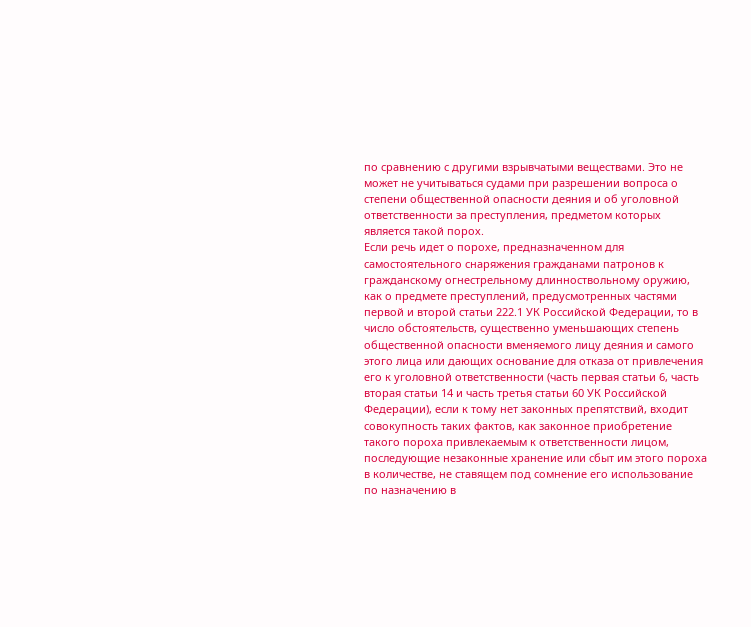по сравнению с другими взрывчатыми веществами. Это не может не учитываться судами при разрешении вопроса о степени общественной опасности деяния и об уголовной ответственности за преступления, предметом которых является такой порох.
Если речь идет о порохе, предназначенном для самостоятельного снаряжения гражданами патронов к гражданскому огнестрельному длинноствольному оружию, как о предмете преступлений, предусмотренных частями первой и второй статьи 222.1 УК Российской Федерации, то в число обстоятельств, существенно уменьшающих степень общественной опасности вменяемого лицу деяния и самого этого лица или дающих основание для отказа от привлечения его к уголовной ответственности (часть первая статьи 6, часть вторая статьи 14 и часть третья статьи 60 УК Российской Федерации), если к тому нет законных препятствий, входит совокупность таких фактов, как законное приобретение такого пороха привлекаемым к ответственности лицом, последующие незаконные хранение или сбыт им этого пороха в количестве, не ставящем под сомнение его использование по назначению в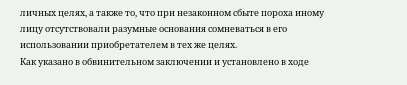личных целях, а также то, что при незаконном сбыте пороха иному лицу отсутствовали разумные основания сомневаться в его использовании приобретателем в тех же целях.
Как указано в обвинительном заключении и установлено в ходе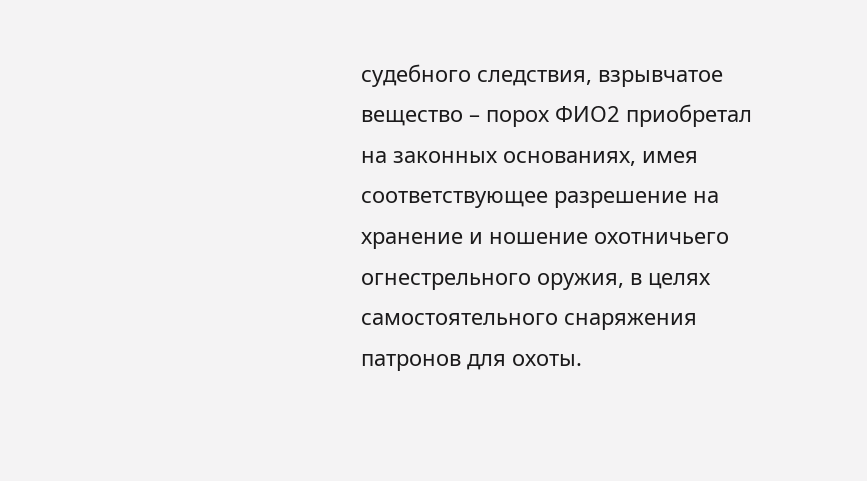судебного следствия, взрывчатое вещество – порох ФИО2 приобретал на законных основаниях, имея соответствующее разрешение на хранение и ношение охотничьего огнестрельного оружия, в целях самостоятельного снаряжения патронов для охоты.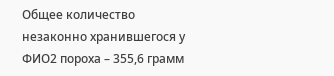Общее количество незаконно хранившегося у ФИО2 пороха – 355,6 грамм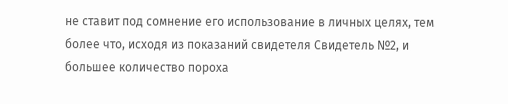не ставит под сомнение его использование в личных целях, тем более что, исходя из показаний свидетеля Свидетель №2, и большее количество пороха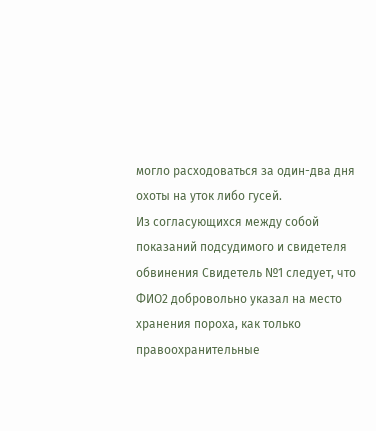могло расходоваться за один-два дня охоты на уток либо гусей.
Из согласующихся между собой показаний подсудимого и свидетеля обвинения Свидетель №1 следует, что ФИО2 добровольно указал на место хранения пороха, как только правоохранительные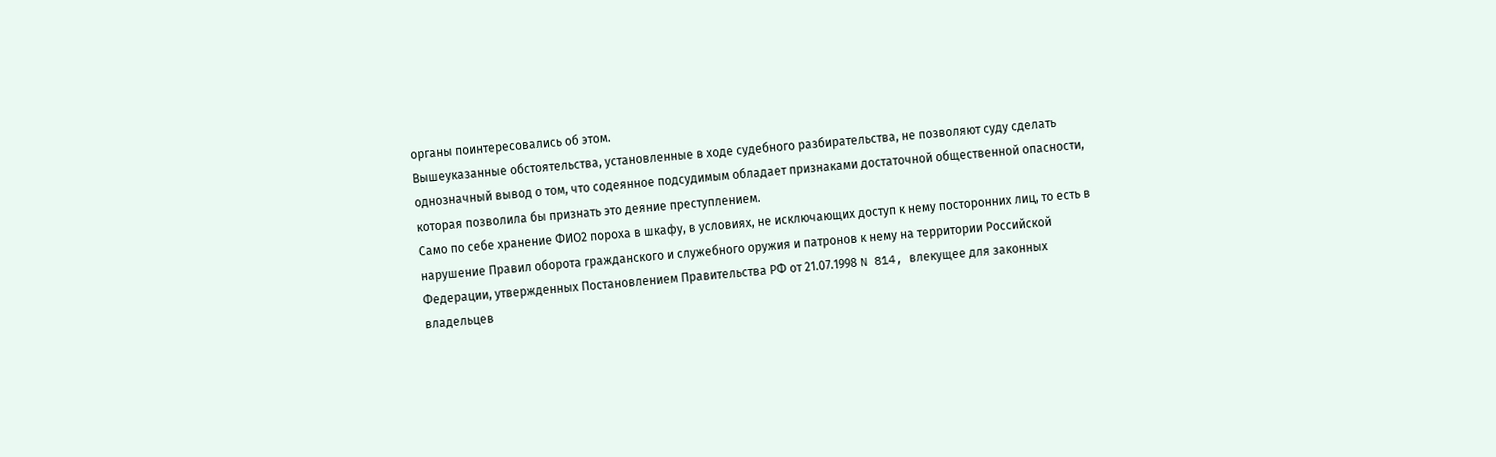органы поинтересовались об этом.
Вышеуказанные обстоятельства, установленные в ходе судебного разбирательства, не позволяют суду сделать однозначный вывод о том, что содеянное подсудимым обладает признаками достаточной общественной опасности, которая позволила бы признать это деяние преступлением.
Само по себе хранение ФИО2 пороха в шкафу, в условиях, не исключающих доступ к нему посторонних лиц, то есть в нарушение Правил оборота гражданского и служебного оружия и патронов к нему на территории Российской Федерации, утвержденных Постановлением Правительства РФ от 21.07.1998 N 814, влекущее для законных владельцев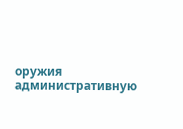оружия административную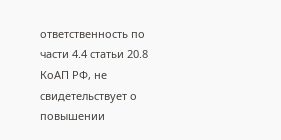ответственность по части 4.4 статьи 20.8 КоАП РФ, не свидетельствует о повышении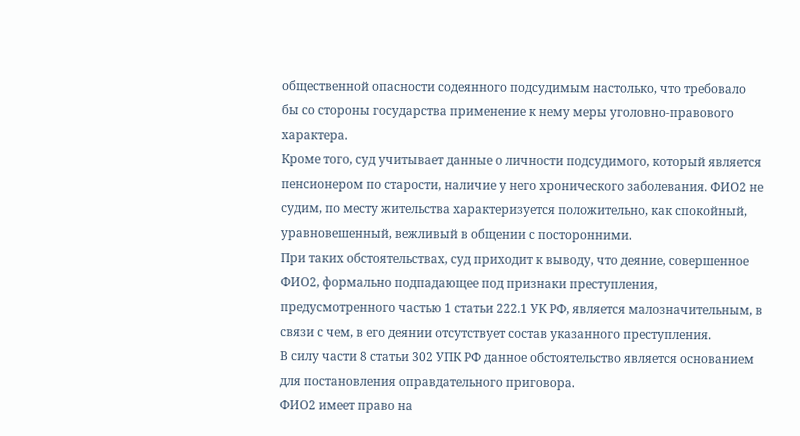общественной опасности содеянного подсудимым настолько, что требовало бы со стороны государства применение к нему меры уголовно-правового характера.
Кроме того, суд учитывает данные о личности подсудимого, который является пенсионером по старости, наличие у него хронического заболевания. ФИО2 не судим, по месту жительства характеризуется положительно, как спокойный, уравновешенный, вежливый в общении с посторонними.
При таких обстоятельствах, суд приходит к выводу, что деяние, совершенное ФИО2, формально подпадающее под признаки преступления, предусмотренного частью 1 статьи 222.1 УК РФ, является малозначительным, в связи с чем, в его деянии отсутствует состав указанного преступления.
В силу части 8 статьи 302 УПК РФ данное обстоятельство является основанием для постановления оправдательного приговора.
ФИО2 имеет право на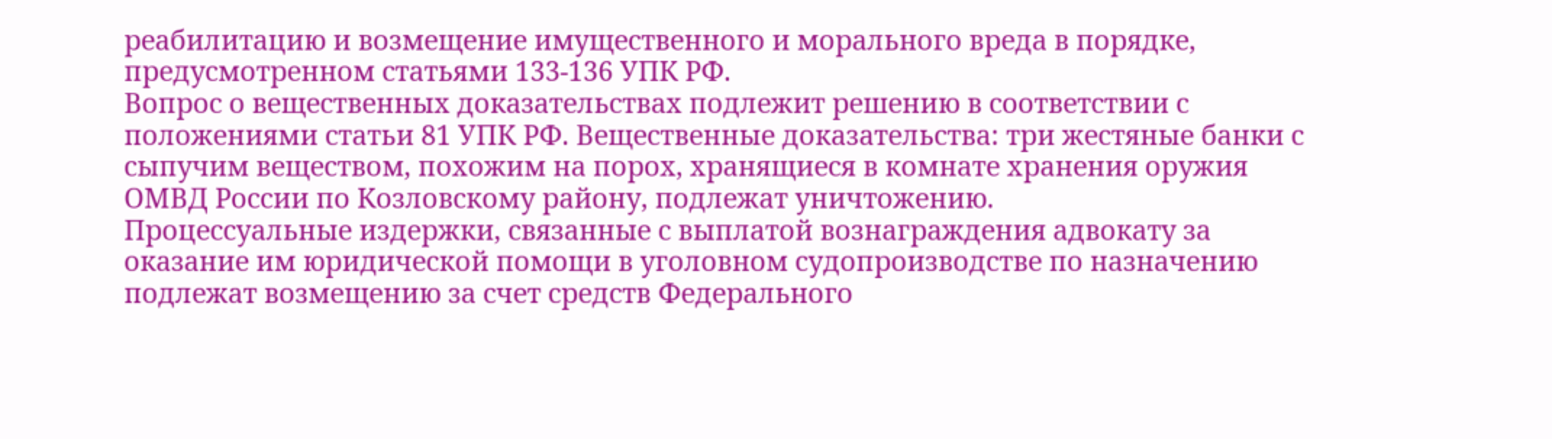реабилитацию и возмещение имущественного и морального вреда в порядке, предусмотренном статьями 133-136 УПК РФ.
Вопрос о вещественных доказательствах подлежит решению в соответствии с положениями статьи 81 УПК РФ. Вещественные доказательства: три жестяные банки с сыпучим веществом, похожим на порох, хранящиеся в комнате хранения оружия ОМВД России по Козловскому району, подлежат уничтожению.
Процессуальные издержки, связанные с выплатой вознаграждения адвокату за оказание им юридической помощи в уголовном судопроизводстве по назначению подлежат возмещению за счет средств Федерального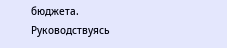бюджета.
Руководствуясь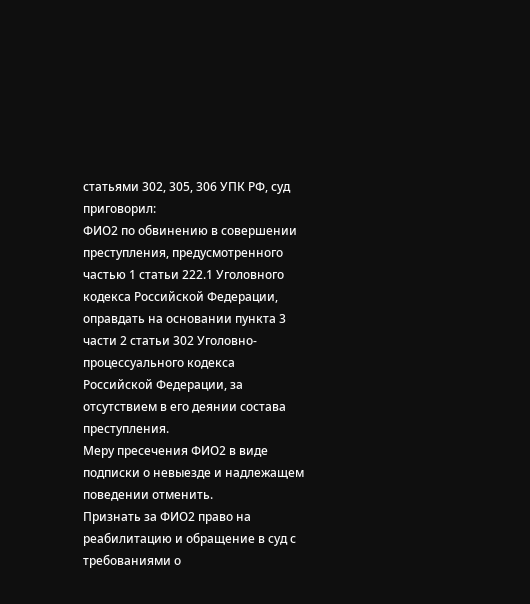статьями 302, 305, 306 УПК РФ, суд
приговорил:
ФИО2 по обвинению в совершении преступления, предусмотренного частью 1 статьи 222.1 Уголовного кодекса Российской Федерации, оправдать на основании пункта 3 части 2 статьи 302 Уголовно-процессуального кодекса Российской Федерации, за отсутствием в его деянии состава преступления.
Меру пресечения ФИО2 в виде подписки о невыезде и надлежащем поведении отменить.
Признать за ФИО2 право на реабилитацию и обращение в суд с требованиями о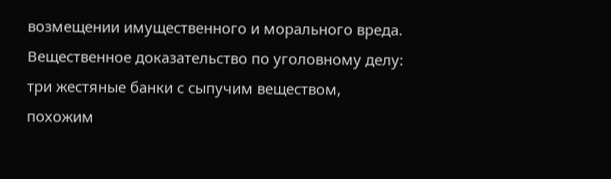возмещении имущественного и морального вреда.
Вещественное доказательство по уголовному делу: три жестяные банки с сыпучим веществом, похожим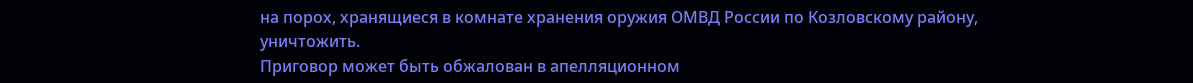на порох, хранящиеся в комнате хранения оружия ОМВД России по Козловскому району, уничтожить.
Приговор может быть обжалован в апелляционном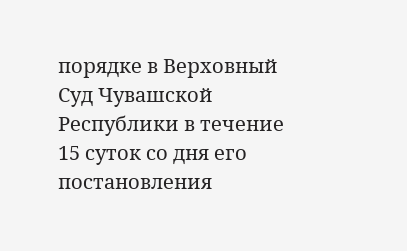порядке в Верховный Суд Чувашской Республики в течение 15 суток со дня его постановления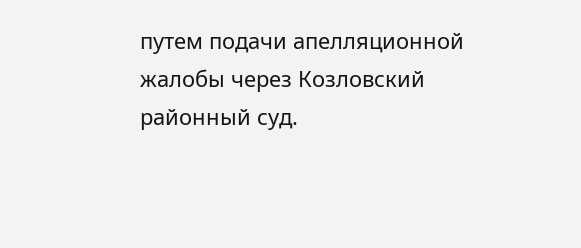путем подачи апелляционной жалобы через Козловский районный суд.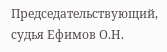Председательствующий, судья Ефимов О.Н.